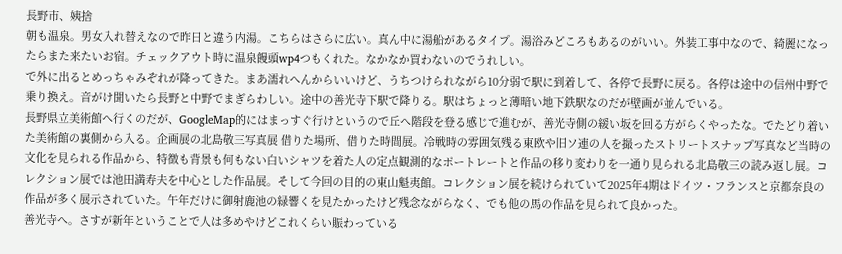長野市、姨捨
朝も温泉。男女入れ替えなので昨日と違う内湯。こちらはさらに広い。真ん中に湯船があるタイプ。湯浴みどころもあるのがいい。外装工事中なので、綺麗になったらまた来たいお宿。チェックアウト時に温泉饅頭wp4つもくれた。なかなか買わないのでうれしい。
で外に出るとめっちゃみぞれが降ってきた。まあ濡れへんからいいけど、うちつけられながら10分弱で駅に到着して、各停で長野に戻る。各停は途中の信州中野で乗り換え。音がけ聞いたら長野と中野でまぎらわしい。途中の善光寺下駅で降りる。駅はちょっと薄暗い地下鉄駅なのだが壁画が並んでいる。
長野県立美術館へ行くのだが、GoogleMap的にはまっすぐ行けというので丘へ階段を登る感じで進むが、善光寺側の緩い坂を回る方がらくやったな。でたどり着いた美術館の裏側から入る。企画展の北島敬三写真展 借りた場所、借りた時間展。冷戦時の雰囲気残る東欧や旧ソ連の人を撮ったストリートスナップ写真など当時の文化を見られる作品から、特徴も背景も何もない白いシャツを着た人の定点観測的なポートレートと作品の移り変わりを一通り見られる北島敬三の読み返し展。コレクション展では池田満寿夫を中心とした作品展。そして今回の目的の東山魁夷館。コレクション展を続けられていて2025年4期はドイツ・フランスと京都奈良の作品が多く展示されていた。午年だけに御射鹿池の緑響くを見たかったけど残念ながらなく、でも他の馬の作品を見られて良かった。
善光寺へ。さすが新年ということで人は多めやけどこれくらい賑わっている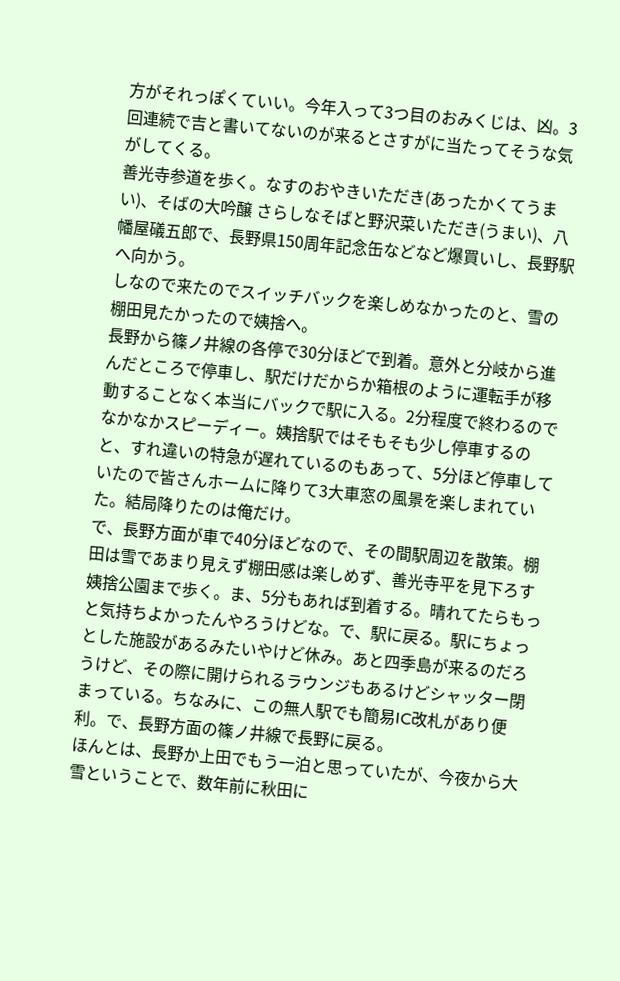方がそれっぽくていい。今年入って3つ目のおみくじは、凶。3回連続で吉と書いてないのが来るとさすがに当たってそうな気がしてくる。
善光寺参道を歩く。なすのおやきいただき(あったかくてうまい)、そばの大吟醸 さらしなそばと野沢菜いただき(うまい)、八幡屋礒五郎で、長野県150周年記念缶などなど爆買いし、長野駅へ向かう。
しなので来たのでスイッチバックを楽しめなかったのと、雪の棚田見たかったので姨捨へ。
長野から篠ノ井線の各停で30分ほどで到着。意外と分岐から進んだところで停車し、駅だけだからか箱根のように運転手が移動することなく本当にバックで駅に入る。2分程度で終わるのでなかなかスピーディー。姨捨駅ではそもそも少し停車するのと、すれ違いの特急が遅れているのもあって、5分ほど停車していたので皆さんホームに降りて3大車窓の風景を楽しまれていた。結局降りたのは俺だけ。
で、長野方面が車で40分ほどなので、その間駅周辺を散策。棚田は雪であまり見えず棚田感は楽しめず、善光寺平を見下ろす姨捨公園まで歩く。ま、5分もあれば到着する。晴れてたらもっと気持ちよかったんやろうけどな。で、駅に戻る。駅にちょっとした施設があるみたいやけど休み。あと四季島が来るのだろうけど、その際に開けられるラウンジもあるけどシャッター閉まっている。ちなみに、この無人駅でも簡易IC改札があり便利。で、長野方面の篠ノ井線で長野に戻る。
ほんとは、長野か上田でもう一泊と思っていたが、今夜から大雪ということで、数年前に秋田に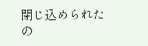閉じ込められたの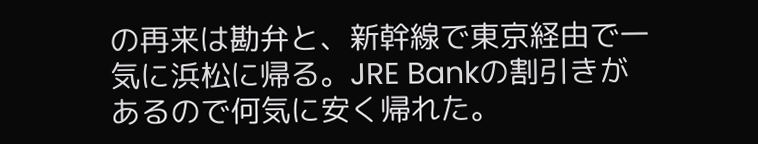の再来は勘弁と、新幹線で東京経由で一気に浜松に帰る。JRE Bankの割引きがあるので何気に安く帰れた。